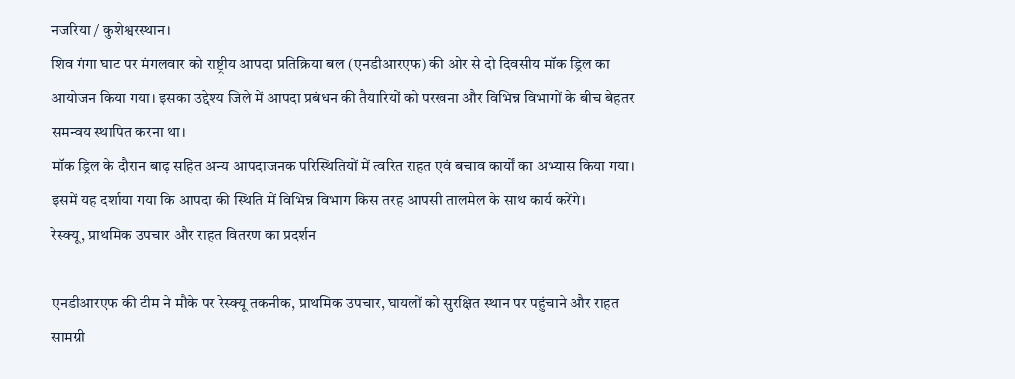नजरिया / कुशेश्वरस्थान।
शिव गंगा घाट पर मंगलवार को राष्ट्रीय आपदा प्रतिक्रिया बल (एनडीआरएफ) की ओर से दो दिवसीय मॉक ड्रिल का आयोजन किया गया। इसका उद्देश्य जिले में आपदा प्रबंधन की तैयारियों को परखना और विभिन्न विभागों के बीच बेहतर समन्वय स्थापित करना था।
मॉक ड्रिल के दौरान बाढ़ सहित अन्य आपदाजनक परिस्थितियों में त्वरित राहत एवं बचाव कार्यों का अभ्यास किया गया। इसमें यह दर्शाया गया कि आपदा की स्थिति में विभिन्न विभाग किस तरह आपसी तालमेल के साथ कार्य करेंगे।
रेस्क्यू, प्राथमिक उपचार और राहत वितरण का प्रदर्शन

एनडीआरएफ की टीम ने मौके पर रेस्क्यू तकनीक, प्राथमिक उपचार, घायलों को सुरक्षित स्थान पर पहुंचाने और राहत सामग्री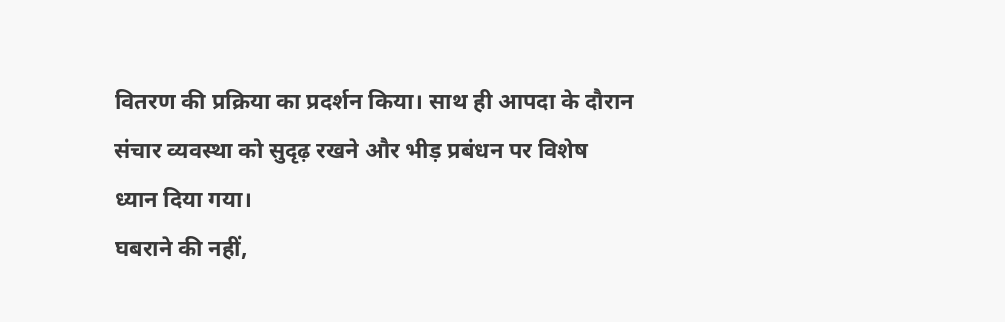वितरण की प्रक्रिया का प्रदर्शन किया। साथ ही आपदा के दौरान संचार व्यवस्था को सुदृढ़ रखने और भीड़ प्रबंधन पर विशेष ध्यान दिया गया।
घबराने की नहीं,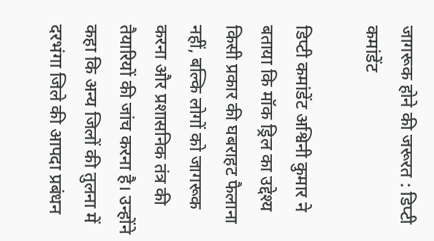जागरूक होने की जरूरत : डिप्टी कमांडेंट

डिप्टी कमांडेंट अश्विनी कुमार ने बताया कि मॉक ड्रिल का उद्देश्य किसी प्रकार की घबराहट फैलाना नहीं, बल्कि लोगों को जागरूक करना और प्रशासनिक तंत्र की तैयारियों की जांच करना है। उन्होंने कहा कि अन्य जिलों की तुलना में दरभंगा जिले की आपदा प्रबंधन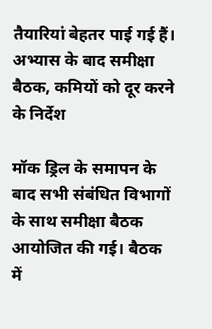तैयारियां बेहतर पाई गई हैं।
अभ्यास के बाद समीक्षा बैठक, कमियों को दूर करने के निर्देश

मॉक ड्रिल के समापन के बाद सभी संबंधित विभागों के साथ समीक्षा बैठक आयोजित की गई। बैठक में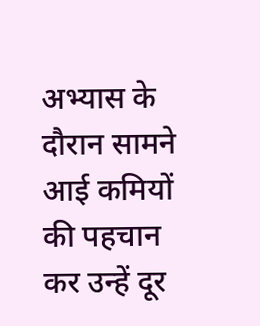अभ्यास के दौरान सामने आई कमियों की पहचान कर उन्हें दूर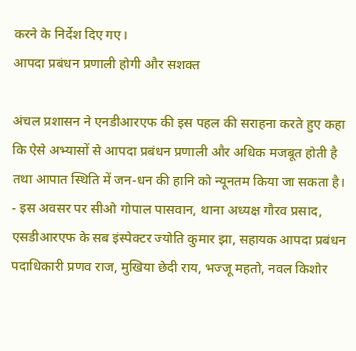करने के निर्देश दिए गए।
आपदा प्रबंधन प्रणाली होगी और सशक्त

अंचल प्रशासन ने एनडीआरएफ की इस पहल की सराहना करते हुए कहा कि ऐसे अभ्यासों से आपदा प्रबंधन प्रणाली और अधिक मजबूत होती है तथा आपात स्थिति में जन-धन की हानि को न्यूनतम किया जा सकता है।
- इस अवसर पर सीओ गोपाल पासवान, थाना अध्यक्ष गौरव प्रसाद, एसडीआरएफ के सब इंस्पेक्टर ज्योति कुमार झा, सहायक आपदा प्रबंधन पदाधिकारी प्रणव राज, मुखिया छेदी राय, भज्जू महतो, नवल किशोर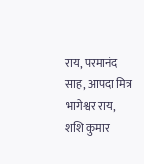राय, परमानंद साह, आपदा मित्र भागेश्वर राय, शशि कुमार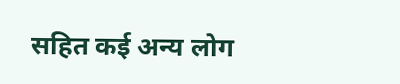सहित कई अन्य लोग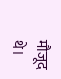मौजूद थे।